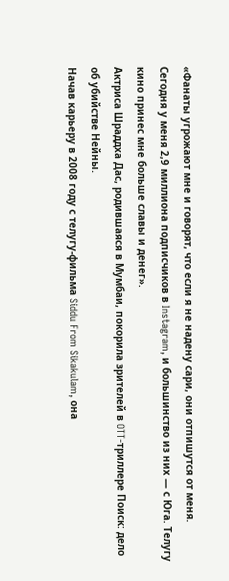«Фанаты угрожают мне и говорят, что если я не надену сари, они отпишутся от меня. Сегодня у меня 2,9 миллиона подписчиков в Instagram, и большинство из них — с Юга. Телугу кино принес мне больше славы и денег».
Актриса Шраддха Дас, родившаяся в Мумбаи, покорила зрителей в OTT-триллере Поиск: дело об убийстве Нейны.
Начав карьеру в 2008 году с телугу-фильма Siddu From Sikakulam, она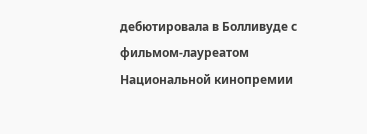дебютировала в Болливуде с фильмом-лауреатом Национальной кинопремии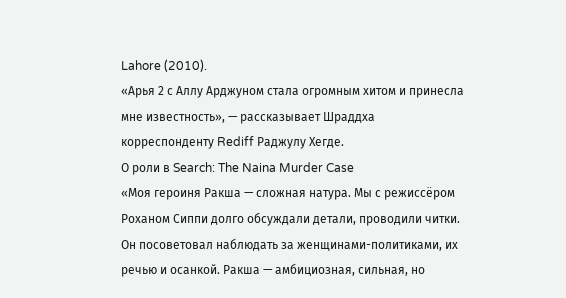Lahore (2010).
«Арья 2 с Аллу Арджуном стала огромным хитом и принесла мне известность», — рассказывает Шраддха корреспонденту Rediff Раджулу Хегде.
О роли в Search: The Naina Murder Case
«Моя героиня Ракша — сложная натура. Мы с режиссёром Роханом Сиппи долго обсуждали детали, проводили читки. Он посоветовал наблюдать за женщинами-политиками, их речью и осанкой. Ракша — амбициозная, сильная, но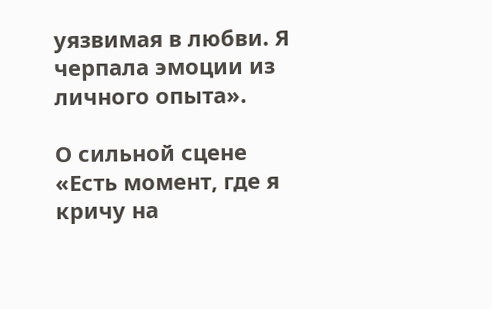уязвимая в любви. Я черпала эмоции из личного опыта».

О сильной сцене
«Есть момент, где я кричу на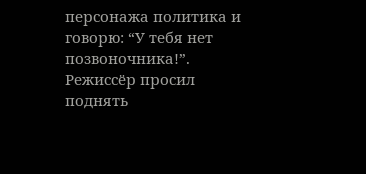персонажа политика и говорю: “У тебя нет позвоночника!”. Режиссёр просил поднять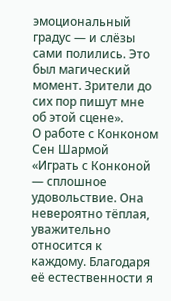эмоциональный градус — и слёзы сами полились. Это был магический момент. Зрители до сих пор пишут мне об этой сцене».
О работе с Конконом Сен Шармой
«Играть с Конконой — сплошное удовольствие. Она невероятно тёплая, уважительно относится к каждому. Благодаря её естественности я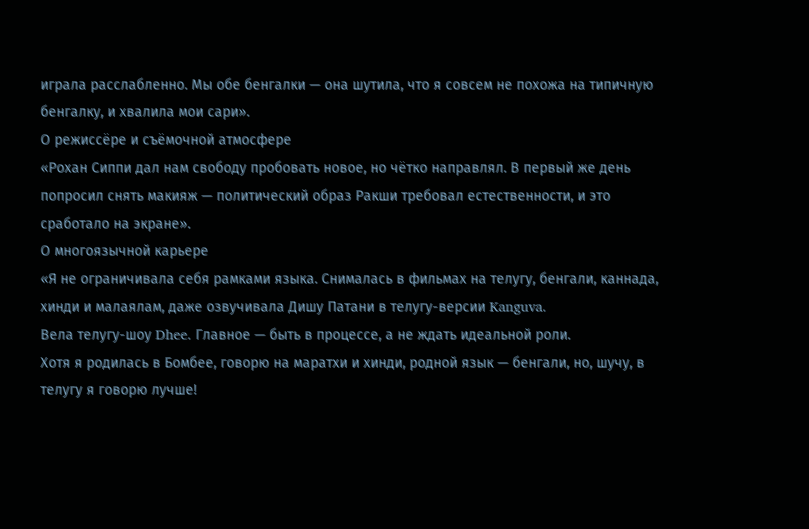играла расслабленно. Мы обе бенгалки — она шутила, что я совсем не похожа на типичную бенгалку, и хвалила мои сари».
О режиссёре и съёмочной атмосфере
«Рохан Сиппи дал нам свободу пробовать новое, но чётко направлял. В первый же день попросил снять макияж — политический образ Ракши требовал естественности, и это сработало на экране».
О многоязычной карьере
«Я не ограничивала себя рамками языка. Снималась в фильмах на телугу, бенгали, каннада, хинди и малаялам, даже озвучивала Дишу Патани в телугу-версии Kanguva.
Вела телугу-шоу Dhee. Главное — быть в процессе, а не ждать идеальной роли.
Хотя я родилась в Бомбее, говорю на маратхи и хинди, родной язык — бенгали, но, шучу, в телугу я говорю лучше!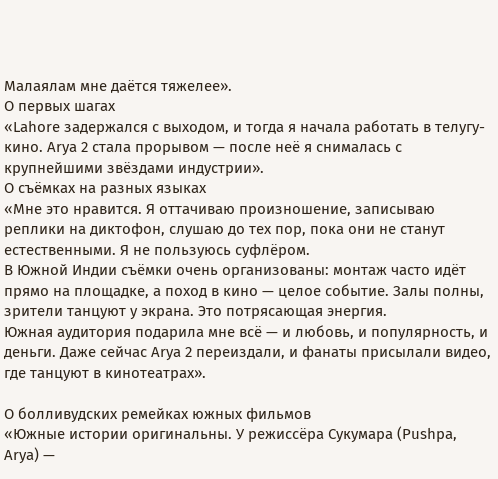Малаялам мне даётся тяжелее».
О первых шагах
«Lahore задержался с выходом, и тогда я начала работать в телугу-кино. Arya 2 стала прорывом — после неё я снималась с крупнейшими звёздами индустрии».
О съёмках на разных языках
«Мне это нравится. Я оттачиваю произношение, записываю реплики на диктофон, слушаю до тех пор, пока они не станут естественными. Я не пользуюсь суфлёром.
В Южной Индии съёмки очень организованы: монтаж часто идёт прямо на площадке, а поход в кино — целое событие. Залы полны, зрители танцуют у экрана. Это потрясающая энергия.
Южная аудитория подарила мне всё — и любовь, и популярность, и деньги. Даже сейчас Arya 2 переиздали, и фанаты присылали видео, где танцуют в кинотеатрах».

О болливудских ремейках южных фильмов
«Южные истории оригинальны. У режиссёра Сукумара (Pushpa, Arya) —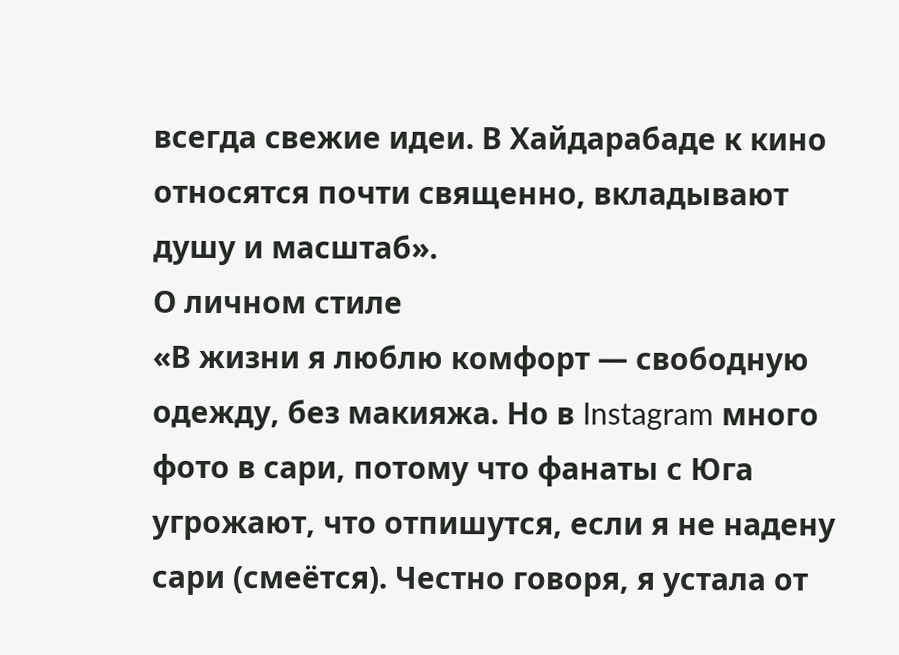всегда свежие идеи. В Хайдарабаде к кино относятся почти священно, вкладывают душу и масштаб».
О личном стиле
«В жизни я люблю комфорт — свободную одежду, без макияжа. Но в Instagram много фото в сари, потому что фанаты с Юга угрожают, что отпишутся, если я не надену сари (смеётся). Честно говоря, я устала от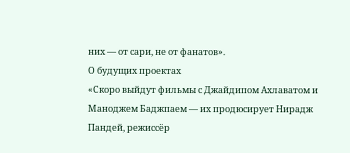них — от сари, не от фанатов».
О будущих проектах
«Скоро выйдут фильмы с Джайдипом Ахлаватом и Маноджем Баджпаем — их продюсирует Нирадж Пандей, режиссёр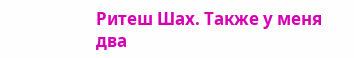Ритеш Шах. Также у меня два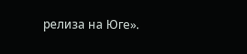релиза на Юге».